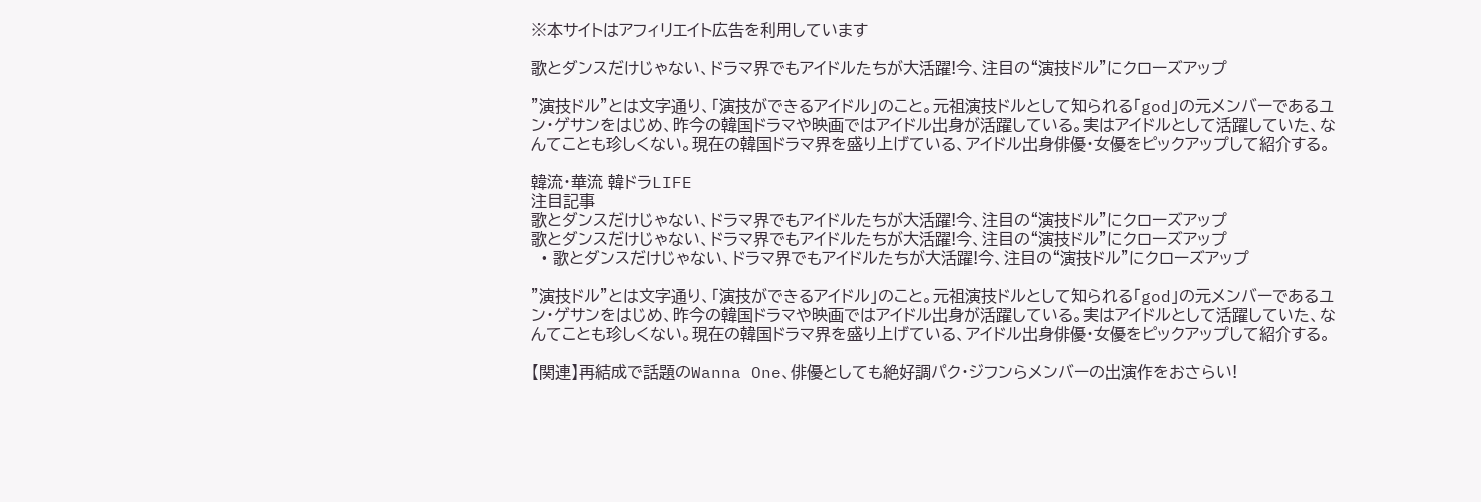※本サイトはアフィリエイト広告を利用しています

歌とダンスだけじゃない、ドラマ界でもアイドルたちが大活躍!今、注目の“演技ドル”にクローズアップ

”演技ドル”とは文字通り、「演技ができるアイドル」のこと。元祖演技ドルとして知られる「god」の元メンバーであるユン・ゲサンをはじめ、昨今の韓国ドラマや映画ではアイドル出身が活躍している。実はアイドルとして活躍していた、なんてことも珍しくない。現在の韓国ドラマ界を盛り上げている、アイドル出身俳優・女優をピックアップして紹介する。

韓流・華流 韓ドラLIFE
注目記事
歌とダンスだけじゃない、ドラマ界でもアイドルたちが大活躍!今、注目の“演技ドル”にクローズアップ
歌とダンスだけじゃない、ドラマ界でもアイドルたちが大活躍!今、注目の“演技ドル”にクローズアップ
  • 歌とダンスだけじゃない、ドラマ界でもアイドルたちが大活躍!今、注目の“演技ドル”にクローズアップ

”演技ドル”とは文字通り、「演技ができるアイドル」のこと。元祖演技ドルとして知られる「god」の元メンバーであるユン・ゲサンをはじめ、昨今の韓国ドラマや映画ではアイドル出身が活躍している。実はアイドルとして活躍していた、なんてことも珍しくない。現在の韓国ドラマ界を盛り上げている、アイドル出身俳優・女優をピックアップして紹介する。

【関連】再結成で話題のWanna One、俳優としても絶好調パク・ジフンらメンバーの出演作をおさらい!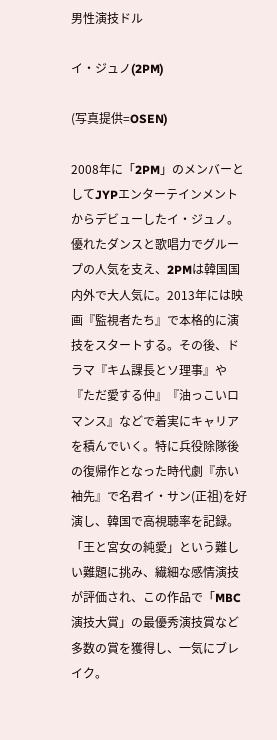男性演技ドル

イ・ジュノ(2PM)

(写真提供=OSEN)

2008年に「2PM」のメンバーとしてJYPエンターテインメントからデビューしたイ・ジュノ。優れたダンスと歌唱力でグループの人気を支え、2PMは韓国国内外で大人気に。2013年には映画『監視者たち』で本格的に演技をスタートする。その後、ドラマ『キム課長とソ理事』や『ただ愛する仲』『油っこいロマンス』などで着実にキャリアを積んでいく。特に兵役除隊後の復帰作となった時代劇『赤い袖先』で名君イ・サン(正祖)を好演し、韓国で高視聴率を記録。「王と宮女の純愛」という難しい難題に挑み、繊細な感情演技が評価され、この作品で「MBC演技大賞」の最優秀演技賞など多数の賞を獲得し、一気にブレイク。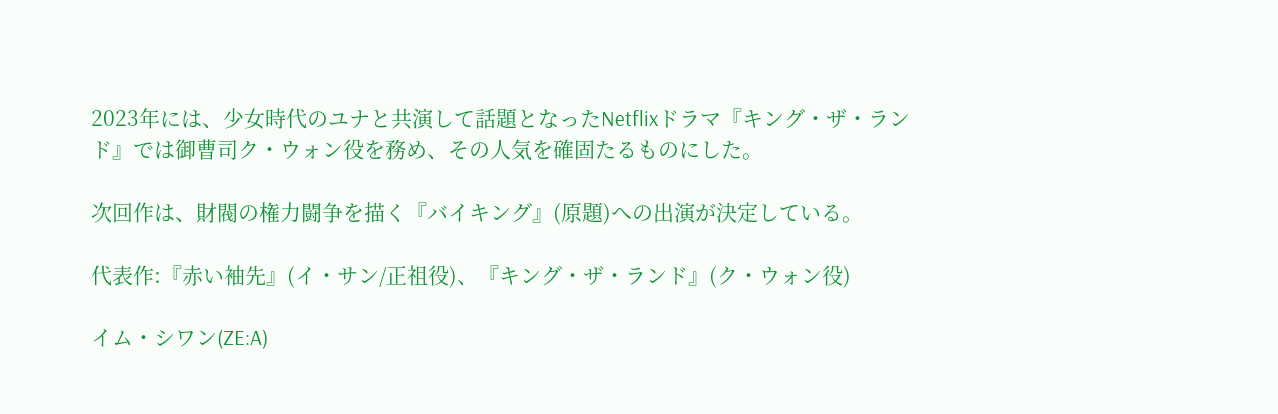2023年には、少女時代のユナと共演して話題となったNetflixドラマ『キング・ザ・ランド』では御曹司ク・ウォン役を務め、その人気を確固たるものにした。

次回作は、財閥の権力闘争を描く『バイキング』(原題)への出演が決定している。

代表作:『赤い袖先』(イ・サン/正祖役)、『キング・ザ・ランド』(ク・ウォン役)

イム・シワン(ZE:A)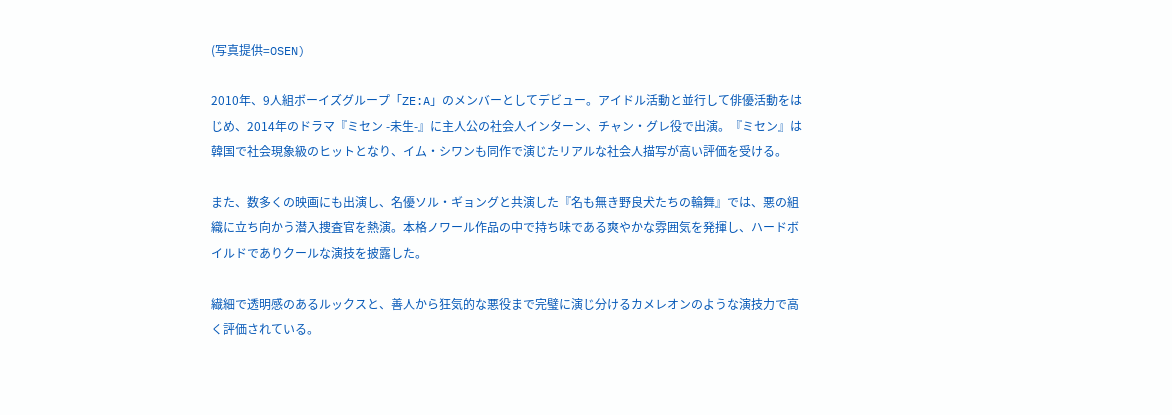(写真提供=OSEN)

2010年、9人組ボーイズグループ「ZE:A」のメンバーとしてデビュー。アイドル活動と並行して俳優活動をはじめ、2014年のドラマ『ミセン -未生-』に主人公の社会人インターン、チャン・グレ役で出演。『ミセン』は韓国で社会現象級のヒットとなり、イム・シワンも同作で演じたリアルな社会人描写が高い評価を受ける。

また、数多くの映画にも出演し、名優ソル・ギョングと共演した『名も無き野良犬たちの輪舞』では、悪の組織に立ち向かう潜入捜査官を熱演。本格ノワール作品の中で持ち味である爽やかな雰囲気を発揮し、ハードボイルドでありクールな演技を披露した。

繊細で透明感のあるルックスと、善人から狂気的な悪役まで完璧に演じ分けるカメレオンのような演技力で高く評価されている。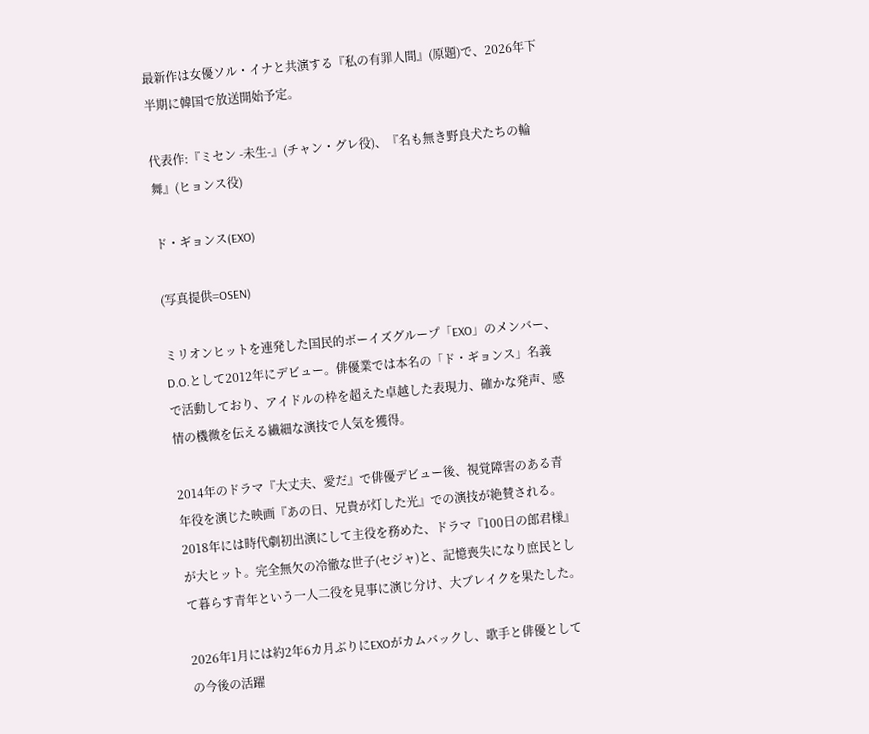最新作は女優ソル・イナと共演する『私の有罪人間』(原題)で、2026年下半期に韓国で放送開始予定。

代表作:『ミセン -未生-』(チャン・グレ役)、『名も無き野良犬たちの輪舞』(ヒョンス役)

ド・ギョンス(EXO)

(写真提供=OSEN)

ミリオンヒットを連発した国民的ボーイズグループ「EXO」のメンバー、D.O.として2012年にデビュー。俳優業では本名の「ド・ギョンス」名義で活動しており、アイドルの枠を超えた卓越した表現力、確かな発声、感情の機微を伝える繊細な演技で人気を獲得。

2014年のドラマ『大丈夫、愛だ』で俳優デビュー後、視覚障害のある青年役を演じた映画『あの日、兄貴が灯した光』での演技が絶賛される。2018年には時代劇初出演にして主役を務めた、ドラマ『100日の郎君様』が大ヒット。完全無欠の冷徹な世子(セジャ)と、記憶喪失になり庶民として暮らす青年という一人二役を見事に演じ分け、大ブレイクを果たした。

2026年1月には約2年6カ月ぶりにEXOがカムバックし、歌手と俳優としての今後の活躍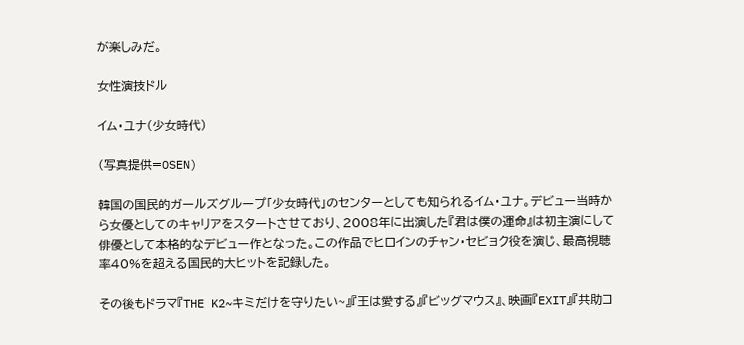が楽しみだ。

女性演技ドル

イム・ユナ(少女時代)

(写真提供=OSEN)

韓国の国民的ガールズグループ「少女時代」のセンターとしても知られるイム・ユナ。デビュー当時から女優としてのキャリアをスタートさせており、2008年に出演した『君は僕の運命』は初主演にして俳優として本格的なデビュー作となった。この作品でヒロインのチャン・セビョク役を演じ、最高視聴率40%を超える国民的大ヒットを記録した。

その後もドラマ『THE K2~キミだけを守りたい~』『王は愛する』『ビッグマウス』、映画『EXIT』『共助コ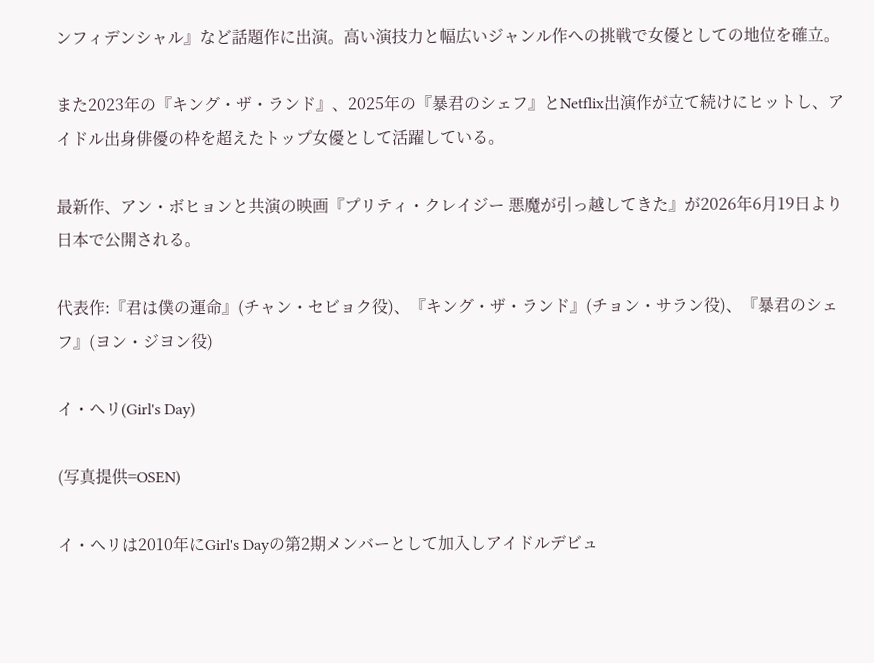ンフィデンシャル』など話題作に出演。高い演技力と幅広いジャンル作への挑戦で女優としての地位を確立。

また2023年の『キング・ザ・ランド』、2025年の『暴君のシェフ』とNetflix出演作が立て続けにヒットし、アイドル出身俳優の枠を超えたトップ女優として活躍している。

最新作、アン・ボヒョンと共演の映画『プリティ・クレイジー 悪魔が引っ越してきた』が2026年6月19日より日本で公開される。

代表作:『君は僕の運命』(チャン・セビョク役)、『キング・ザ・ランド』(チョン・サラン役)、『暴君のシェフ』(ヨン・ジヨン役)

イ・ヘリ(Girl's Day)

(写真提供=OSEN)

イ・ヘリは2010年にGirl's Dayの第2期メンバーとして加入しアイドルデビュ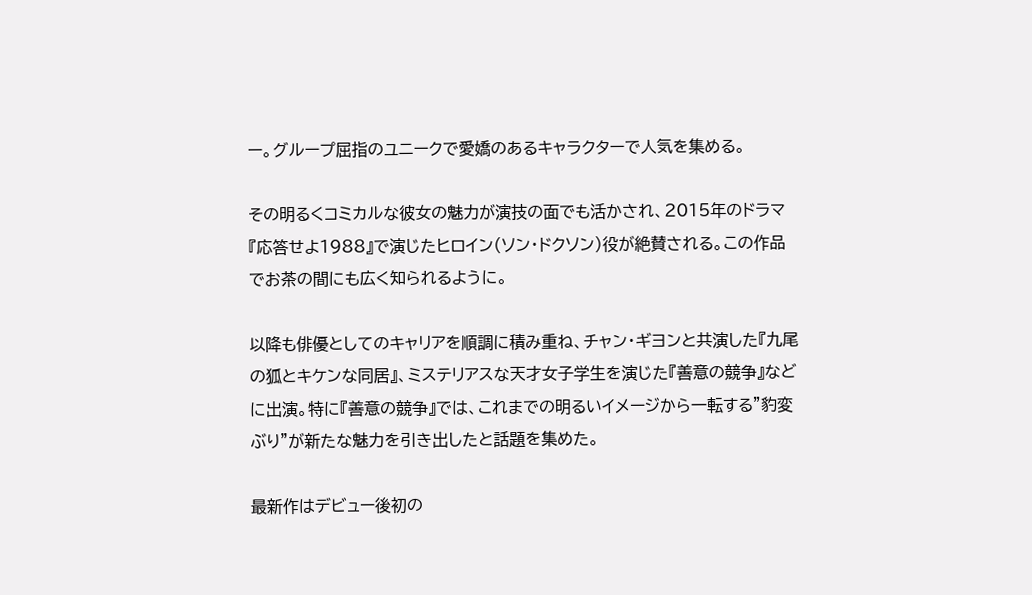ー。グループ屈指のユニークで愛嬌のあるキャラクターで人気を集める。

その明るくコミカルな彼女の魅力が演技の面でも活かされ、2015年のドラマ『応答せよ1988』で演じたヒロイン(ソン・ドクソン)役が絶賛される。この作品でお茶の間にも広く知られるように。

以降も俳優としてのキャリアを順調に積み重ね、チャン・ギヨンと共演した『九尾の狐とキケンな同居』、ミステリアスな天才女子学生を演じた『善意の競争』などに出演。特に『善意の競争』では、これまでの明るいイメージから一転する”豹変ぶり”が新たな魅力を引き出したと話題を集めた。

最新作はデビュー後初の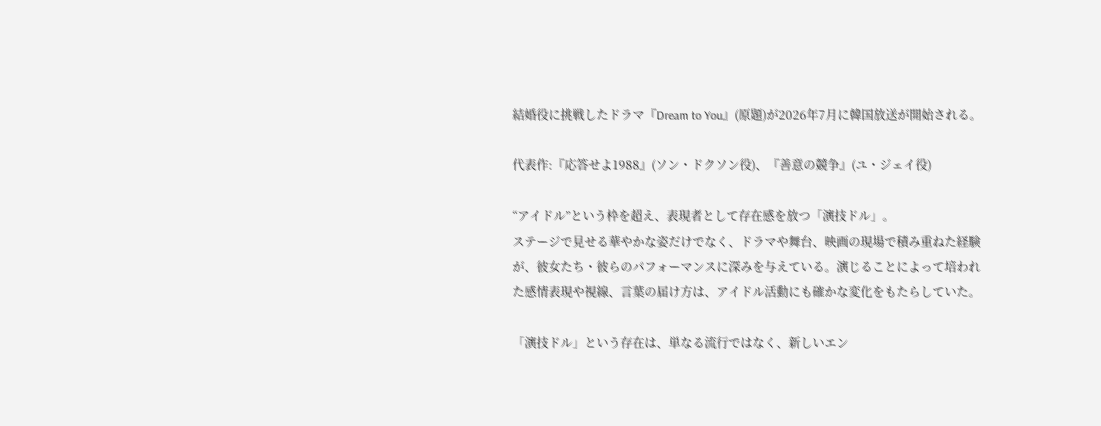結婚役に挑戦したドラマ『Dream to You』(原題)が2026年7月に韓国放送が開始される。

代表作:『応答せよ1988』(ソン・ドクソン役)、『善意の競争』(ユ・ジェイ役)

“アイドル”という枠を超え、表現者として存在感を放つ「演技ドル」。
ステージで見せる華やかな姿だけでなく、ドラマや舞台、映画の現場で積み重ねた経験が、彼女たち・彼らのパフォーマンスに深みを与えている。演じることによって培われた感情表現や視線、言葉の届け方は、アイドル活動にも確かな変化をもたらしていた。

「演技ドル」という存在は、単なる流行ではなく、新しいエン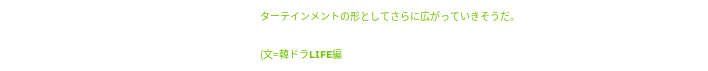ターテインメントの形としてさらに広がっていきそうだ。

(文=韓ドラLIFE編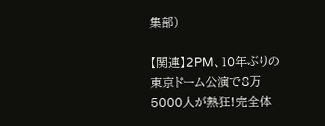集部)

【関連】2PM、10年ぶりの東京ドーム公演で8万5000人が熱狂!完全体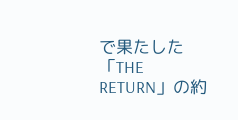で果たした「THE RETURN」の約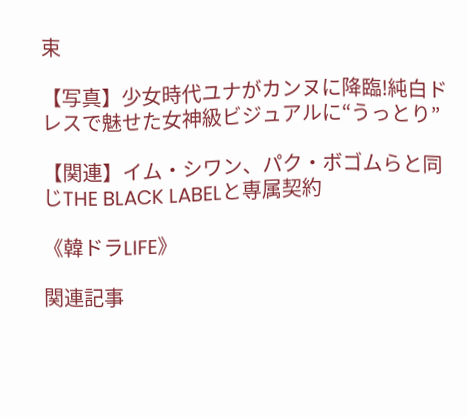束

【写真】少女時代ユナがカンヌに降臨!純白ドレスで魅せた女神級ビジュアルに“うっとり”

【関連】イム・シワン、パク・ボゴムらと同じTHE BLACK LABELと専属契約

《韓ドラLIFE》

関連記事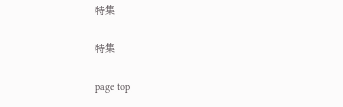特集

特集

page top